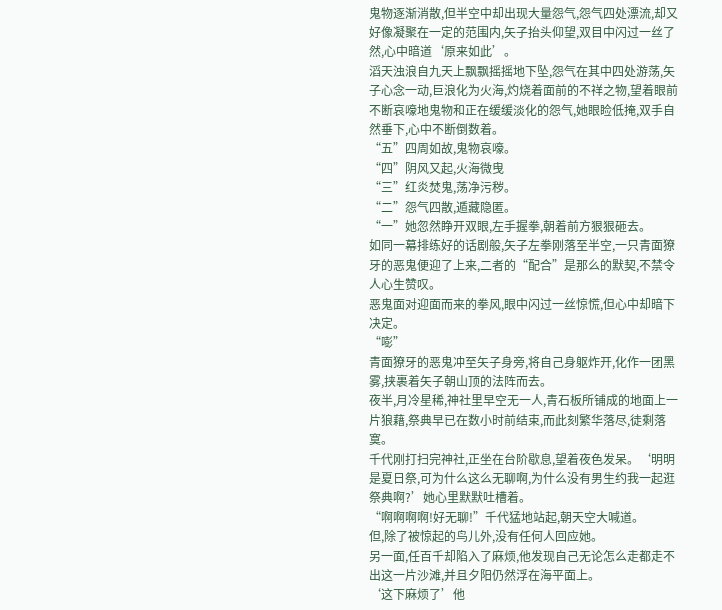鬼物逐渐消散,但半空中却出现大量怨气,怨气四处漂流,却又好像凝聚在一定的范围内,矢子抬头仰望,双目中闪过一丝了然,心中暗道‘原来如此’。
滔天浊浪自九天上飘飘摇摇地下坠,怨气在其中四处游荡,矢子心念一动,巨浪化为火海,灼烧着面前的不祥之物,望着眼前不断哀嚎地鬼物和正在缓缓淡化的怨气,她眼睑低掩,双手自然垂下,心中不断倒数着。
“五”四周如故,鬼物哀嚎。
“四”阴风又起,火海微曳
“三”红炎焚鬼,荡净污秽。
“二”怨气四散,遁藏隐匿。
“一”她忽然睁开双眼,左手握拳,朝着前方狠狠砸去。
如同一幕排练好的话剧般,矢子左拳刚落至半空,一只青面獠牙的恶鬼便迎了上来,二者的“配合”是那么的默契,不禁令人心生赞叹。
恶鬼面对迎面而来的拳风,眼中闪过一丝惊慌,但心中却暗下决定。
“嘭”
青面獠牙的恶鬼冲至矢子身旁,将自己身躯炸开,化作一团黑雾,挟裹着矢子朝山顶的法阵而去。
夜半,月冷星稀,神社里早空无一人,青石板所铺成的地面上一片狼藉,祭典早已在数小时前结束,而此刻繁华落尽,徒剩落寞。
千代刚打扫完神社,正坐在台阶歇息,望着夜色发呆。‘明明是夏日祭,可为什么这么无聊啊,为什么没有男生约我一起逛祭典啊?’她心里默默吐槽着。
“啊啊啊啊!好无聊!”千代猛地站起,朝天空大喊道。
但,除了被惊起的鸟儿外,没有任何人回应她。
另一面,任百千却陷入了麻烦,他发现自己无论怎么走都走不出这一片沙滩,并且夕阳仍然浮在海平面上。
‘这下麻烦了’他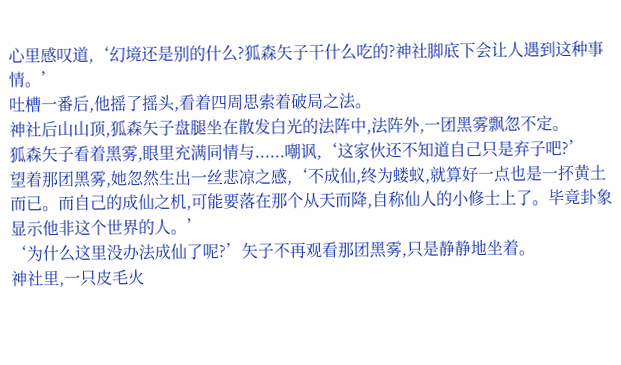心里感叹道,‘幻境还是别的什么?狐森矢子干什么吃的?神社脚底下会让人遇到这种事情。’
吐槽一番后,他摇了摇头,看着四周思索着破局之法。
神社后山山顶,狐森矢子盘腿坐在散发白光的法阵中,法阵外,一团黑雾飘忽不定。
狐森矢子看着黑雾,眼里充满同情与......嘲讽,‘这家伙还不知道自己只是弃子吧?’
望着那团黑雾,她忽然生出一丝悲凉之感,‘不成仙,终为蝼蚁,就算好一点也是一抔黄土而已。而自己的成仙之机,可能要落在那个从天而降,自称仙人的小修士上了。毕竟卦象显示他非这个世界的人。’
‘为什么这里没办法成仙了呢?’矢子不再观看那团黑雾,只是静静地坐着。
神社里,一只皮毛火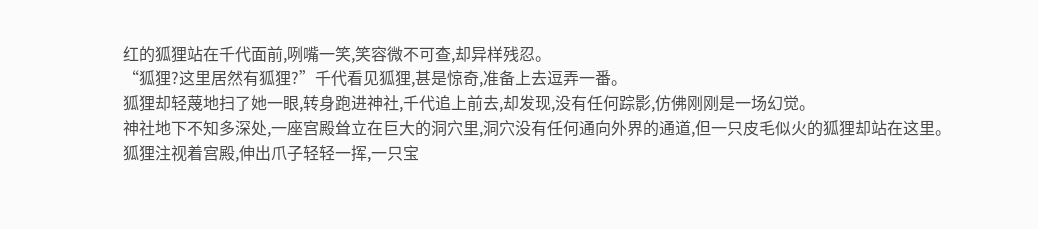红的狐狸站在千代面前,咧嘴一笑,笑容微不可查,却异样残忍。
“狐狸?这里居然有狐狸?”千代看见狐狸,甚是惊奇,准备上去逗弄一番。
狐狸却轻蔑地扫了她一眼,转身跑进神社,千代追上前去,却发现,没有任何踪影,仿佛刚刚是一场幻觉。
神社地下不知多深处,一座宫殿耸立在巨大的洞穴里,洞穴没有任何通向外界的通道,但一只皮毛似火的狐狸却站在这里。
狐狸注视着宫殿,伸出爪子轻轻一挥,一只宝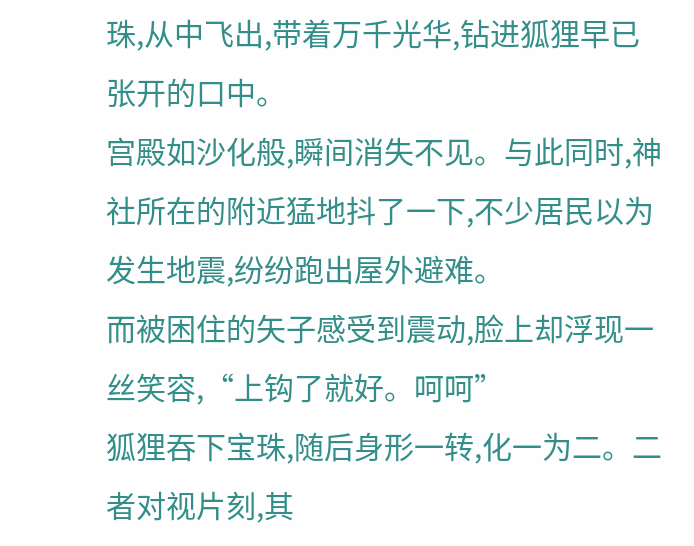珠,从中飞出,带着万千光华,钻进狐狸早已张开的口中。
宫殿如沙化般,瞬间消失不见。与此同时,神社所在的附近猛地抖了一下,不少居民以为发生地震,纷纷跑出屋外避难。
而被困住的矢子感受到震动,脸上却浮现一丝笑容,“上钩了就好。呵呵”
狐狸吞下宝珠,随后身形一转,化一为二。二者对视片刻,其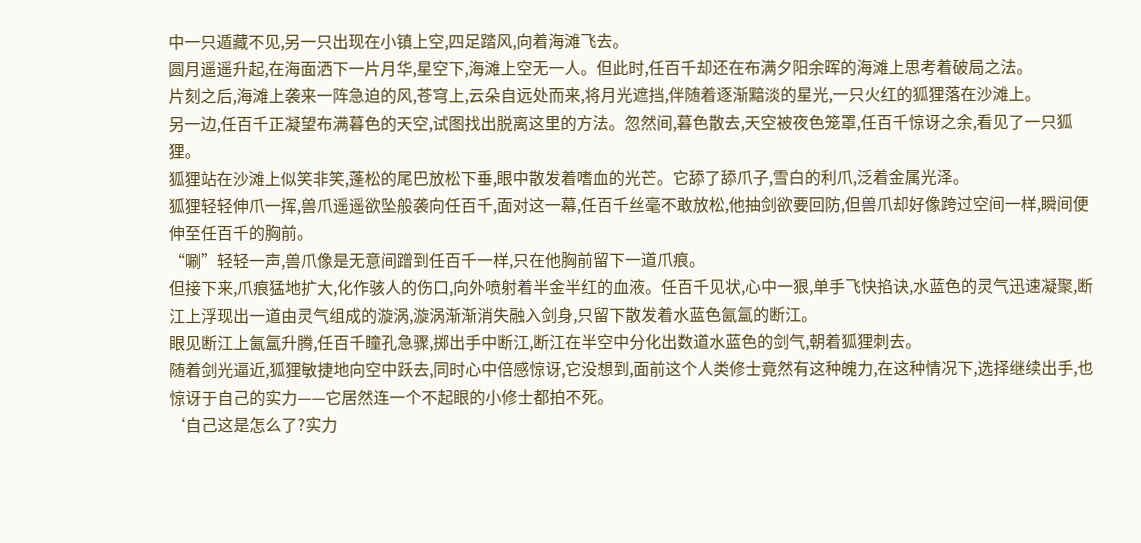中一只遁藏不见,另一只出现在小镇上空,四足踏风,向着海滩飞去。
圆月遥遥升起,在海面洒下一片月华,星空下,海滩上空无一人。但此时,任百千却还在布满夕阳余晖的海滩上思考着破局之法。
片刻之后,海滩上袭来一阵急迫的风,苍穹上,云朵自远处而来,将月光遮挡,伴随着逐渐黯淡的星光,一只火红的狐狸落在沙滩上。
另一边,任百千正凝望布满暮色的天空,试图找出脱离这里的方法。忽然间,暮色散去,天空被夜色笼罩,任百千惊讶之余,看见了一只狐狸。
狐狸站在沙滩上似笑非笑,蓬松的尾巴放松下垂,眼中散发着嗜血的光芒。它舔了舔爪子,雪白的利爪,泛着金属光泽。
狐狸轻轻伸爪一挥,兽爪遥遥欲坠般袭向任百千,面对这一幕,任百千丝毫不敢放松,他抽剑欲要回防,但兽爪却好像跨过空间一样,瞬间便伸至任百千的胸前。
“唰”轻轻一声,兽爪像是无意间蹭到任百千一样,只在他胸前留下一道爪痕。
但接下来,爪痕猛地扩大,化作骇人的伤口,向外喷射着半金半红的血液。任百千见状,心中一狠,单手飞快掐诀,水蓝色的灵气迅速凝聚,断江上浮现出一道由灵气组成的漩涡,漩涡渐渐消失融入剑身,只留下散发着水蓝色氤氲的断江。
眼见断江上氤氲升腾,任百千瞳孔急骤,掷出手中断江,断江在半空中分化出数道水蓝色的剑气,朝着狐狸刺去。
随着剑光逼近,狐狸敏捷地向空中跃去,同时心中倍感惊讶,它没想到,面前这个人类修士竟然有这种魄力,在这种情况下,选择继续出手,也惊讶于自己的实力——它居然连一个不起眼的小修士都拍不死。
‘自己这是怎么了?实力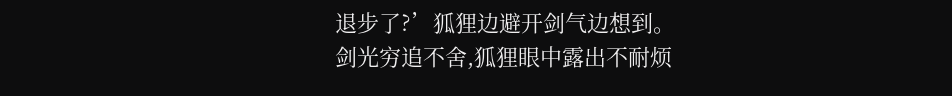退步了?’狐狸边避开剑气边想到。
剑光穷追不舍,狐狸眼中露出不耐烦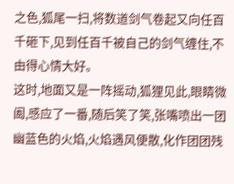之色,狐尾一扫,将数道剑气卷起又向任百千砸下,见到任百千被自己的剑气缠住,不由得心情大好。
这时,地面又是一阵摇动,狐狸见此,眼睛微阖,感应了一番,随后笑了笑,张嘴喷出一团幽蓝色的火焰,火焰遇风便散,化作团团残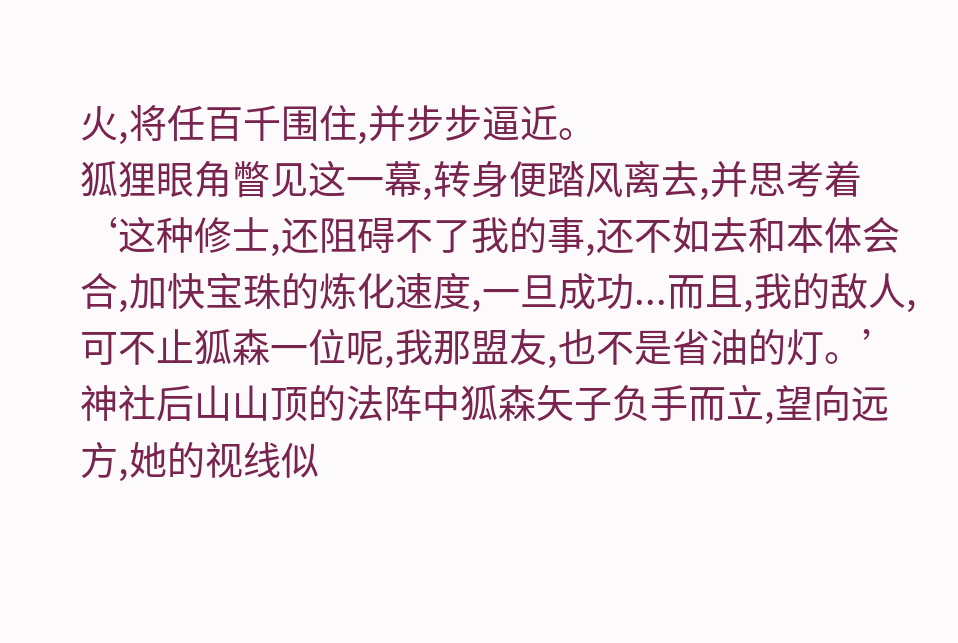火,将任百千围住,并步步逼近。
狐狸眼角瞥见这一幕,转身便踏风离去,并思考着‘这种修士,还阻碍不了我的事,还不如去和本体会合,加快宝珠的炼化速度,一旦成功...而且,我的敌人,可不止狐森一位呢,我那盟友,也不是省油的灯。’
神社后山山顶的法阵中狐森矢子负手而立,望向远方,她的视线似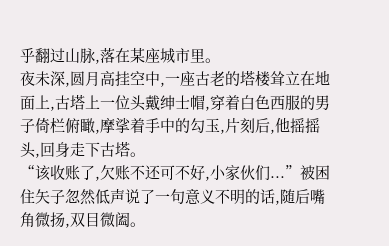乎翻过山脉,落在某座城市里。
夜未深,圆月高挂空中,一座古老的塔楼耸立在地面上,古塔上一位头戴绅士帽,穿着白色西服的男子倚栏俯瞰,摩挲着手中的勾玉,片刻后,他摇摇头,回身走下古塔。
“该收账了,欠账不还可不好,小家伙们...”被困住矢子忽然低声说了一句意义不明的话,随后嘴角微扬,双目微阖。